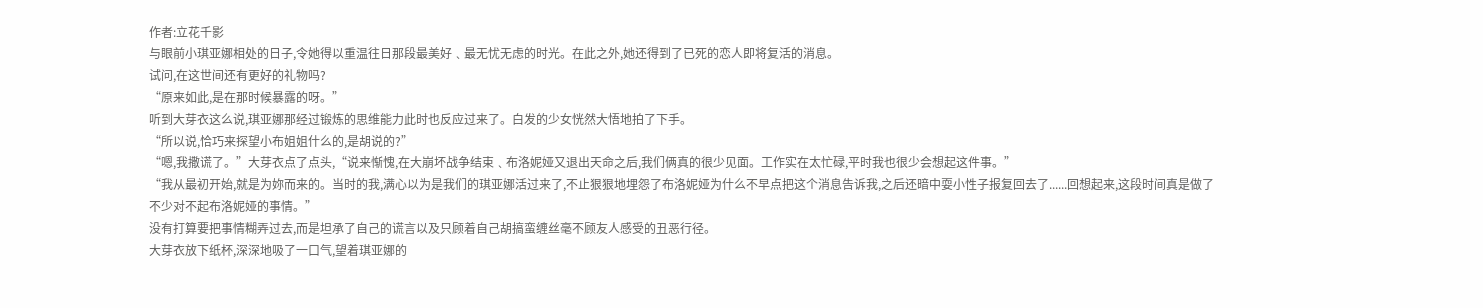作者:立花千影
与眼前小琪亚娜相处的日子,令她得以重温往日那段最美好﹑最无忧无虑的时光。在此之外,她还得到了已死的恋人即将复活的消息。
试问,在这世间还有更好的礼物吗?
“原来如此,是在那时候暴露的呀。”
听到大芽衣这么说,琪亚娜那经过锻炼的思维能力此时也反应过来了。白发的少女恍然大悟地拍了下手。
“所以说,恰巧来探望小布姐姐什么的,是胡说的?”
“嗯,我撒谎了。”大芽衣点了点头,“说来惭愧,在大崩坏战争结束﹑布洛妮娅又退出天命之后,我们俩真的很少见面。工作实在太忙碌,平时我也很少会想起这件事。”
“我从最初开始,就是为妳而来的。当时的我,满心以为是我们的琪亚娜活过来了,不止狠狠地埋怨了布洛妮娅为什么不早点把这个消息告诉我,之后还暗中耍小性子报复回去了......回想起来,这段时间真是做了不少对不起布洛妮娅的事情。”
没有打算要把事情糊弄过去,而是坦承了自己的谎言以及只顾着自己胡搞蛮缠丝毫不顾友人感受的丑恶行径。
大芽衣放下纸杯,深深地吸了一口气,望着琪亚娜的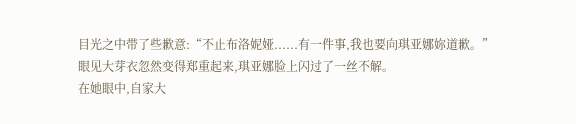目光之中带了些歉意:“不止布洛妮娅......有一件事,我也要向琪亚娜妳道歉。”
眼见大芽衣忽然变得郑重起来,琪亚娜脸上闪过了一丝不解。
在她眼中,自家大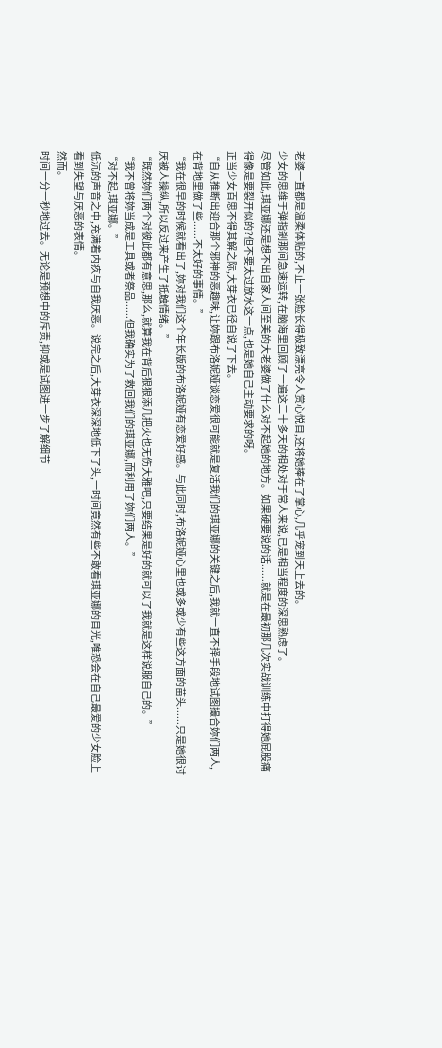老婆一直都是温柔体贴的,不止一张脸长得极致漂亮令人赏心悦目,还将她捧在了掌心,几乎宠到天上去的。
少女的思维于弹指剎那间急速运转,在脑海里回顾了一遍这二十多天的相处对于常人来说,已是相当程度的深思熟虑了。
尽管如此,琪亚娜还是想不出自家人间至美的大老婆做了什么对不起她的地方。如果硬要说的话......就是在最初那几次实战训练中打得她屁股痛得像是要裂开似的?但不要太过放水这一点,也是她自己主动要求的呀。
正当少女百思不得其解之际,大芽衣已径自说了下去。
“自从推断出迎合那个邪神的恶趣味,让妳跟布洛妮娅谈恋爱很可能就是复活我们的琪亚娜的关键之后,我就一直不择手段地试图撮合妳们两人,在背地里做了些......不太好的事情。”
“我在很早的时候就看出了,妳对我们这个年长版的布洛妮娅有恋爱好感。与此同时,布洛妮娅心里也或多或少有些这方面的苗头......只是她很讨厌被人操纵,所以反过来产生了抵触情绪。”
“既然妳们两个对彼此都有意思,那么,就算我在背后狠狠添几把火也无伤大雅吧,只要结果是好的就可以了我就是这样说服自己的。”
“我不曾将妳当成是工具或者祭品......但我确实为了救回我们的琪亚娜,而利用了妳们两人。”
“对不起,琪亚娜。”
低沉的声音之中,充满着内疚与自我厌恶。说完之后,大芽衣深深地低下了头,一时间竟然有些不敢看琪亚娜的目光,唯恐会在自己最爱的少女脸上看到失望与厌恶的表情。
然而。
时间一分一秒地过去。无论是预想中的斥责,抑或是试图进一步了解细节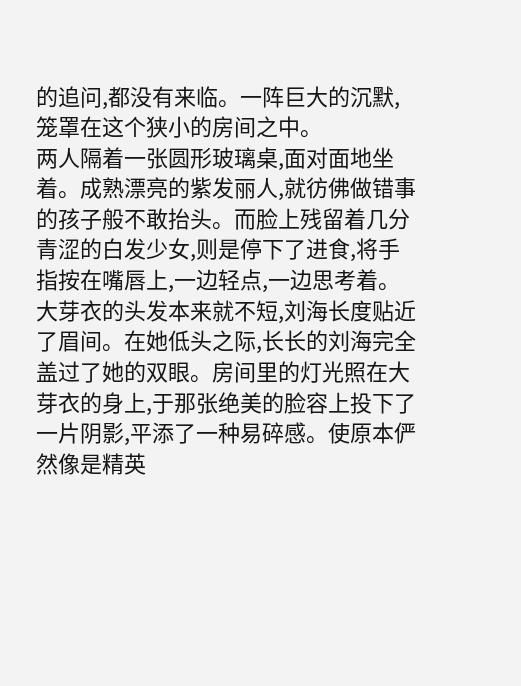的追问,都没有来临。一阵巨大的沉默,笼罩在这个狭小的房间之中。
两人隔着一张圆形玻璃桌,面对面地坐着。成熟漂亮的紫发丽人,就彷佛做错事的孩子般不敢抬头。而脸上残留着几分青涩的白发少女,则是停下了进食,将手指按在嘴唇上,一边轻点,一边思考着。
大芽衣的头发本来就不短,刘海长度贴近了眉间。在她低头之际,长长的刘海完全盖过了她的双眼。房间里的灯光照在大芽衣的身上,于那张绝美的脸容上投下了一片阴影,平添了一种易碎感。使原本俨然像是精英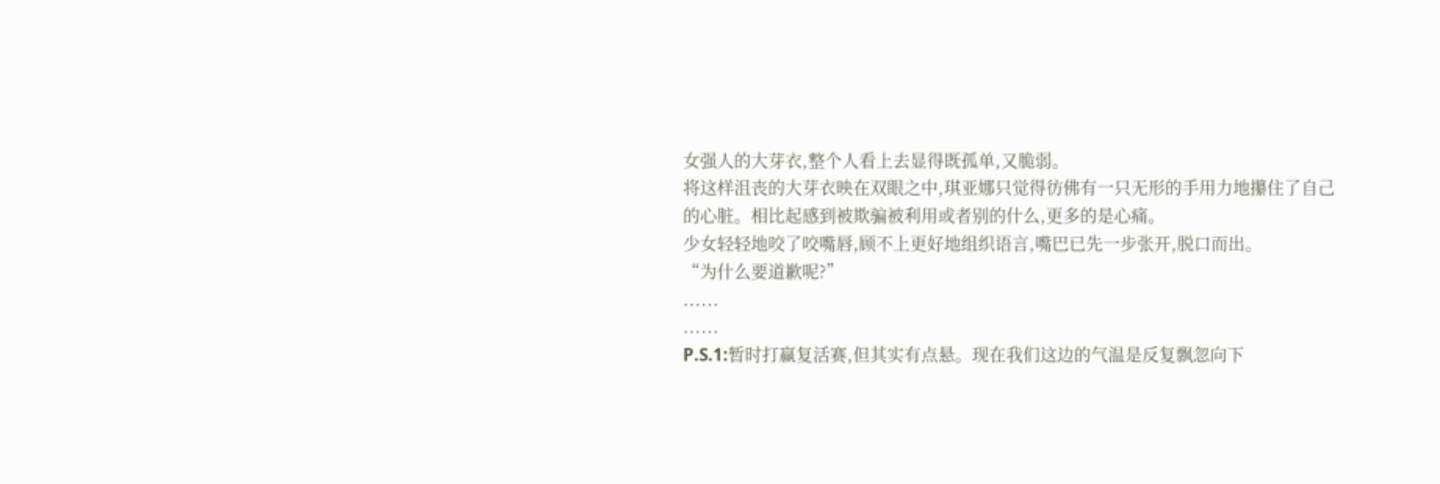女强人的大芽衣,整个人看上去显得既孤单,又脆弱。
将这样沮丧的大芽衣映在双眼之中,琪亚娜只觉得彷佛有一只无形的手用力地攥住了自己的心脏。相比起感到被欺骗被利用或者别的什么,更多的是心痛。
少女轻轻地咬了咬嘴唇,顾不上更好地组织语言,嘴巴已先一步张开,脱口而出。
“为什么要道歉呢?”
......
......
P.S.1:暂时打赢复活赛,但其实有点悬。现在我们这边的气温是反复飘忽向下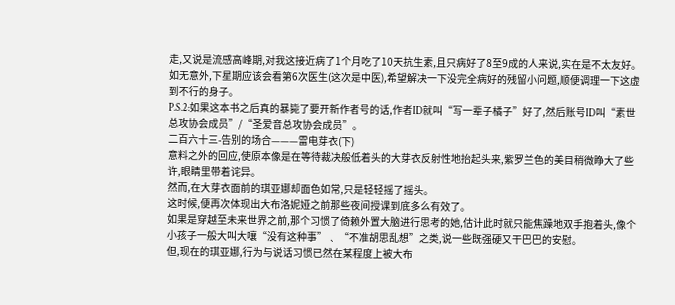走,又说是流感高峰期,对我这接近病了1个月吃了10天抗生素,且只病好了8至9成的人来说,实在是不太友好。如无意外,下星期应该会看第6次医生(这次是中医),希望解决一下没完全病好的残留小问题,顺便调理一下这虚到不行的身子。
P.S.2:如果这本书之后真的暴毙了要开新作者号的话,作者ID就叫“写一辈子橘子”好了,然后账号ID叫“素世总攻协会成员”/“圣爱音总攻协会成员”。
二百六十三-告别的场合———雷电芽衣(下)
意料之外的回应,使原本像是在等待裁决般低着头的大芽衣反射性地抬起头来,紫罗兰色的美目稍微睁大了些许,眼睛里带着诧异。
然而,在大芽衣面前的琪亚娜却面色如常,只是轻轻摇了摇头。
这时候,便再次体现出大布洛妮娅之前那些夜间授课到底多么有效了。
如果是穿越至未来世界之前,那个习惯了倚赖外置大脑进行思考的她,估计此时就只能焦躁地双手抱着头,像个小孩子一般大叫大嚷“没有这种事”﹑ “不准胡思乱想”之类,说一些既强硬又干巴巴的安慰。
但,现在的琪亚娜,行为与说话习惯已然在某程度上被大布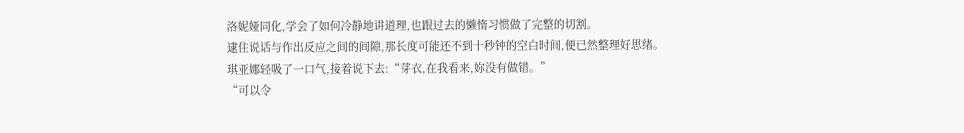洛妮娅同化,学会了如何冷静地讲道理,也跟过去的懒惰习惯做了完整的切割。
逮住说话与作出反应之间的间隙,那长度可能还不到十秒钟的空白时间,便已然整理好思绪。
琪亚娜轻吸了一口气,接着说下去:“芽衣,在我看来,妳没有做错。”
“可以令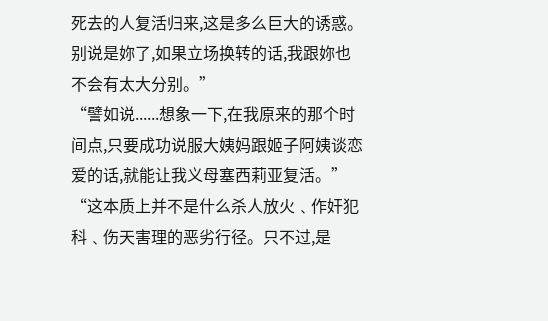死去的人复活归来,这是多么巨大的诱惑。别说是妳了,如果立场换转的话,我跟妳也不会有太大分别。”
“譬如说......想象一下,在我原来的那个时间点,只要成功说服大姨妈跟姬子阿姨谈恋爱的话,就能让我义母塞西莉亚复活。”
“这本质上并不是什么杀人放火﹑作奸犯科﹑伤天害理的恶劣行径。只不过,是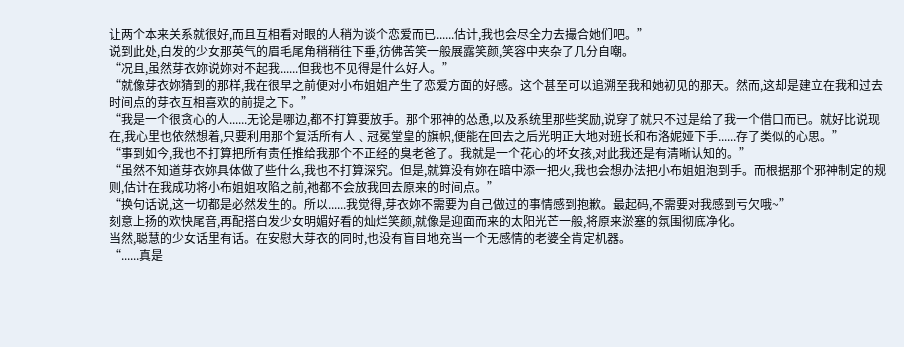让两个本来关系就很好,而且互相看对眼的人稍为谈个恋爱而已......估计,我也会尽全力去撮合她们吧。”
说到此处,白发的少女那英气的眉毛尾角稍稍往下垂,彷佛苦笑一般展露笑颜,笑容中夹杂了几分自嘲。
“况且,虽然芽衣妳说妳对不起我......但我也不见得是什么好人。”
“就像芽衣妳猜到的那样,我在很早之前便对小布姐姐产生了恋爱方面的好感。这个甚至可以追溯至我和她初见的那天。然而,这却是建立在我和过去时间点的芽衣互相喜欢的前提之下。”
“我是一个很贪心的人......无论是哪边,都不打算要放手。那个邪神的怂恿,以及系统里那些奖励,说穿了就只不过是给了我一个借口而已。就好比说现在,我心里也依然想着,只要利用那个复活所有人﹑冠冕堂皇的旗帜,便能在回去之后光明正大地对班长和布洛妮娅下手......存了类似的心思。”
“事到如今,我也不打算把所有责任推给我那个不正经的臭老爸了。我就是一个花心的坏女孩,对此我还是有清晰认知的。”
“虽然不知道芽衣妳具体做了些什么,我也不打算深究。但是,就算没有妳在暗中添一把火,我也会想办法把小布姐姐泡到手。而根据那个邪神制定的规则,估计在我成功将小布姐姐攻陷之前,祂都不会放我回去原来的时间点。”
“换句话说,这一切都是必然发生的。所以......我觉得,芽衣妳不需要为自己做过的事情感到抱歉。最起码,不需要对我感到亏欠哦~”
刻意上扬的欢快尾音,再配搭白发少女明媚好看的灿烂笑颜,就像是迎面而来的太阳光芒一般,将原来淤塞的氛围彻底净化。
当然,聪慧的少女话里有话。在安慰大芽衣的同时,也没有盲目地充当一个无感情的老婆全肯定机器。
“......真是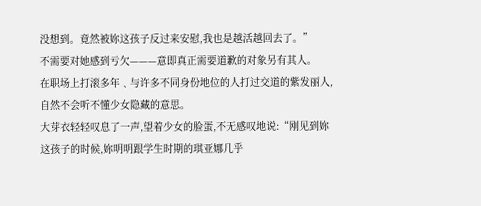没想到。竟然被妳这孩子反过来安慰,我也是越活越回去了。”
不需要对她感到亏欠———意即真正需要道歉的对象另有其人。
在职场上打滚多年﹑与许多不同身份地位的人打过交道的紫发丽人,自然不会听不懂少女隐藏的意思。
大芽衣轻轻叹息了一声,望着少女的脸蛋,不无感叹地说:“刚见到妳这孩子的时候,妳明明跟学生时期的琪亚娜几乎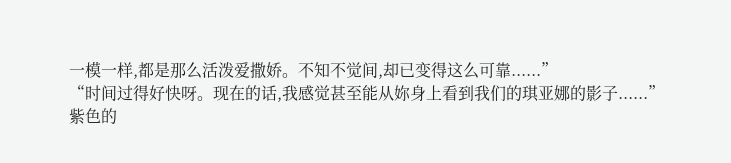一模一样,都是那么活泼爱撒娇。不知不觉间,却已变得这么可靠......”
“时间过得好快呀。现在的话,我感觉甚至能从妳身上看到我们的琪亚娜的影子......”
紫色的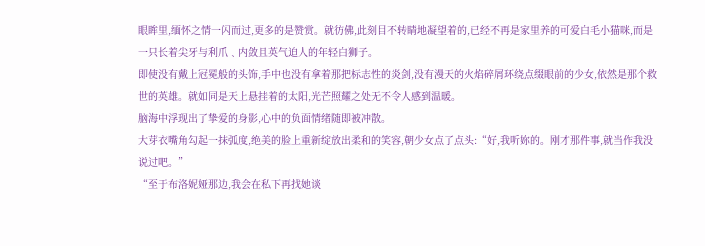眼眸里,缅怀之情一闪而过,更多的是赞赏。就彷佛,此刻目不转睛地凝望着的,已经不再是家里养的可爱白毛小猫咪,而是一只长着尖牙与利爪﹑内敛且英气迫人的年轻白狮子。
即使没有戴上冠冕般的头饰,手中也没有拿着那把标志性的炎剑,没有漫天的火焰碎屑环绕点缀眼前的少女,依然是那个救世的英雄。就如同是天上悬挂着的太阳,光芒照耀之处无不令人感到温暖。
脑海中浮现出了挚爱的身影,心中的负面情绪随即被冲散。
大芽衣嘴角勾起一抹弧度,绝美的脸上重新绽放出柔和的笑容,朝少女点了点头:“好,我听妳的。刚才那件事,就当作我没说过吧。”
“至于布洛妮娅那边,我会在私下再找她谈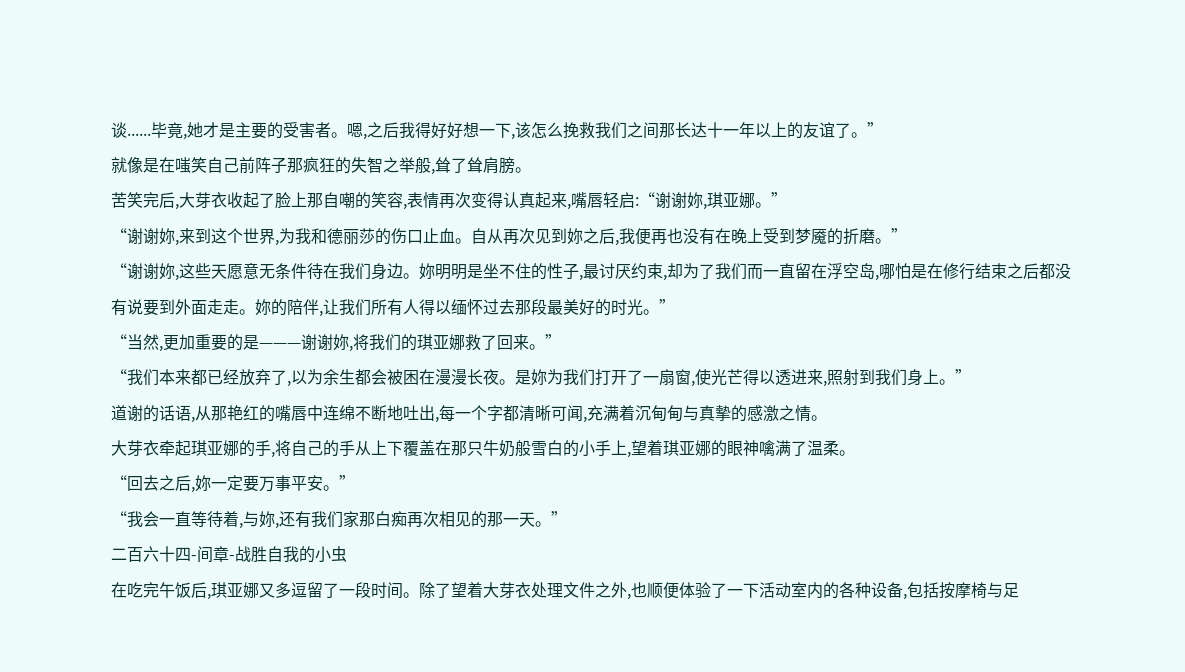谈......毕竟,她才是主要的受害者。嗯,之后我得好好想一下,该怎么挽救我们之间那长达十一年以上的友谊了。”
就像是在嗤笑自己前阵子那疯狂的失智之举般,耸了耸肩膀。
苦笑完后,大芽衣收起了脸上那自嘲的笑容,表情再次变得认真起来,嘴唇轻启:“谢谢妳,琪亚娜。”
“谢谢妳,来到这个世界,为我和德丽莎的伤口止血。自从再次见到妳之后,我便再也没有在晚上受到梦魇的折磨。”
“谢谢妳,这些天愿意无条件待在我们身边。妳明明是坐不住的性子,最讨厌约束,却为了我们而一直留在浮空岛,哪怕是在修行结束之后都没有说要到外面走走。妳的陪伴,让我们所有人得以缅怀过去那段最美好的时光。”
“当然,更加重要的是———谢谢妳,将我们的琪亚娜救了回来。”
“我们本来都已经放弃了,以为余生都会被困在漫漫长夜。是妳为我们打开了一扇窗,使光芒得以透进来,照射到我们身上。”
道谢的话语,从那艳红的嘴唇中连绵不断地吐出,每一个字都清晰可闻,充满着沉甸甸与真摰的感激之情。
大芽衣牵起琪亚娜的手,将自己的手从上下覆盖在那只牛奶般雪白的小手上,望着琪亚娜的眼神噙满了温柔。
“回去之后,妳一定要万事平安。”
“我会一直等待着,与妳,还有我们家那白痴再次相见的那一天。”
二百六十四-间章-战胜自我的小虫
在吃完午饭后,琪亚娜又多逗留了一段时间。除了望着大芽衣处理文件之外,也顺便体验了一下活动室内的各种设备,包括按摩椅与足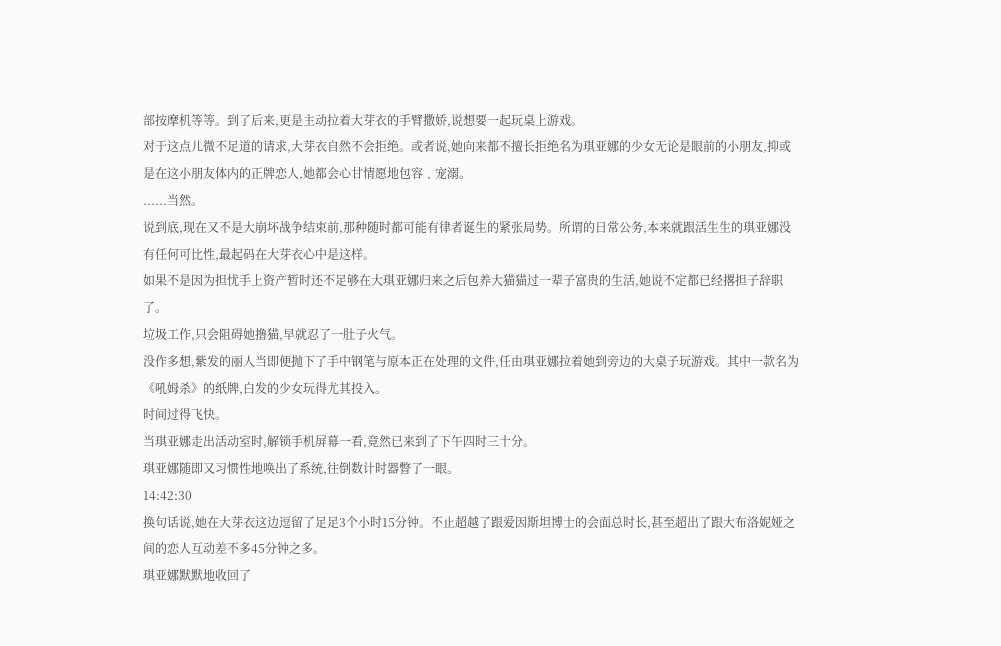部按摩机等等。到了后来,更是主动拉着大芽衣的手臂撒娇,说想要一起玩桌上游戏。
对于这点儿微不足道的请求,大芽衣自然不会拒绝。或者说,她向来都不擅长拒绝名为琪亚娜的少女无论是眼前的小朋友,抑或是在这小朋友体内的正牌恋人,她都会心甘情愿地包容﹑宠溺。
......当然。
说到底,现在又不是大崩坏战争结束前,那种随时都可能有律者诞生的紧张局势。所谓的日常公务,本来就跟活生生的琪亚娜没有任何可比性,最起码在大芽衣心中是这样。
如果不是因为担忧手上资产暂时还不足够在大琪亚娜归来之后包养大猫猫过一辈子富贵的生活,她说不定都已经撂担子辞职了。
垃圾工作,只会阻碍她撸猫,早就忍了一肚子火气。
没作多想,紫发的丽人当即便抛下了手中钢笔与原本正在处理的文件,任由琪亚娜拉着她到旁边的大桌子玩游戏。其中一款名为《吼姆杀》的纸牌,白发的少女玩得尤其投入。
时间过得飞快。
当琪亚娜走出活动室时,解锁手机屏幕一看,竟然已来到了下午四时三十分。
琪亚娜随即又习惯性地唤出了系统,往倒数计时器瞥了一眼。
14:42:30
换句话说,她在大芽衣这边逗留了足足3个小时15分钟。不止超越了跟爱因斯坦博士的会面总时长,甚至超出了跟大布洛妮娅之间的恋人互动差不多45分钟之多。
琪亚娜默默地收回了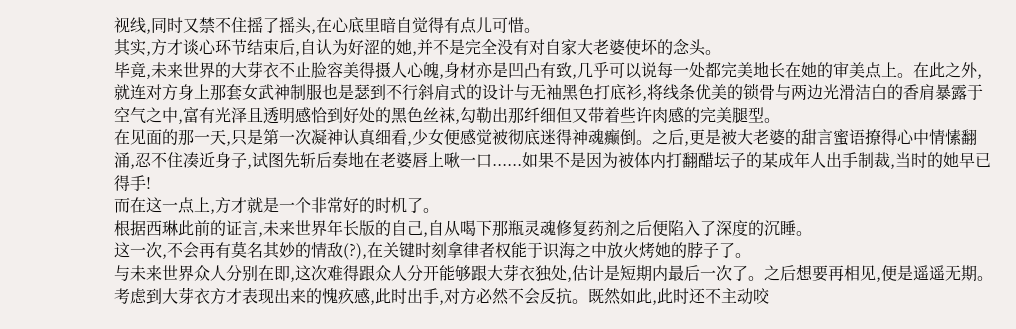视线,同时又禁不住摇了摇头,在心底里暗自觉得有点儿可惜。
其实,方才谈心环节结束后,自认为好涩的她,并不是完全没有对自家大老婆使坏的念头。
毕竟,未来世界的大芽衣不止脸容美得摄人心魄,身材亦是凹凸有致,几乎可以说每一处都完美地长在她的审美点上。在此之外,就连对方身上那套女武神制服也是瑟到不行斜肩式的设计与无袖黑色打底衫,将线条优美的锁骨与两边光滑洁白的香肩暴露于空气之中,富有光泽且透明感恰到好处的黑色丝袜,勾勒出那纤细但又带着些许肉感的完美腿型。
在见面的那一天,只是第一次凝神认真细看,少女便感觉被彻底迷得神魂癫倒。之后,更是被大老婆的甜言蜜语撩得心中情愫翻涌,忍不住凑近身子,试图先斩后奏地在老婆唇上啾一口......如果不是因为被体内打翻醋坛子的某成年人出手制裁,当时的她早已得手!
而在这一点上,方才就是一个非常好的时机了。
根据西琳此前的证言,未来世界年长版的自己,自从喝下那瓶灵魂修复药剂之后便陷入了深度的沉睡。
这一次,不会再有莫名其妙的情敌(?),在关键时刻拿律者权能于识海之中放火烤她的脖子了。
与未来世界众人分别在即,这次难得跟众人分开能够跟大芽衣独处,估计是短期内最后一次了。之后想要再相见,便是遥遥无期。
考虑到大芽衣方才表现出来的愧疚感,此时出手,对方必然不会反抗。既然如此,此时还不主动咬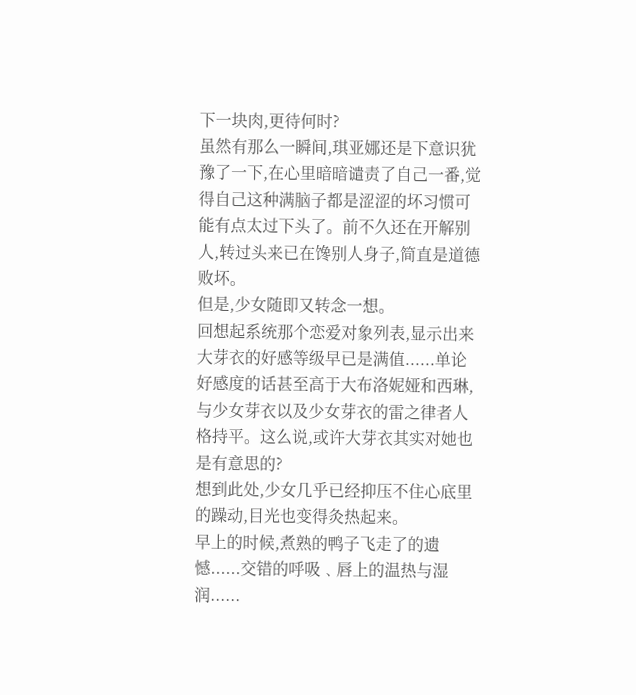下一块肉,更待何时?
虽然有那么一瞬间,琪亚娜还是下意识犹豫了一下,在心里暗暗谴责了自己一番,觉得自己这种满脑子都是涩涩的坏习惯可能有点太过下头了。前不久还在开解别人,转过头来已在馋别人身子,简直是道德败坏。
但是,少女随即又转念一想。
回想起系统那个恋爱对象列表,显示出来大芽衣的好感等级早已是满值......单论好感度的话甚至高于大布洛妮娅和西琳,与少女芽衣以及少女芽衣的雷之律者人格持平。这么说,或许大芽衣其实对她也是有意思的?
想到此处,少女几乎已经抑压不住心底里的躁动,目光也变得灸热起来。
早上的时候,煮熟的鸭子飞走了的遗憾......交错的呼吸﹑唇上的温热与湿润......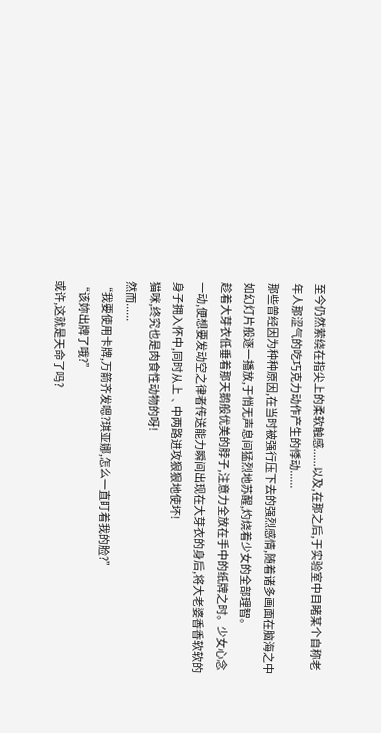至今仍然萦绕在指尖上的柔软触感......以及,在那之后,于实验室中目睹某个自称老年人那涩气的吃巧克力动作产生的悸动......
那些曾经因为种种原因,在当时被强行压下去的强烈感情,随着诸多画面在脑海之中如幻灯片般逐一播放,于悄无声息间猛烈地苏醒,灼烧着少女的全部理智。
趁着大芽衣低垂着那天鹅般优美的脖子,注意力全放在手中的纸牌之时。少女心念一动,便想要发动空之律者传送能力瞬间出现在大芽衣的身后,将大老婆香香软软的身子拥入怀中,同时从上﹑中两路进攻狠狠地使坏!
猫咪,终究也是肉食性动物的呀!
然而......
“我要使用卡牌,万箭齐发嗯?琪亚娜,怎么一直盯着我的脸?”
“该妳出牌了哦?”
或许,这就是天命了吗?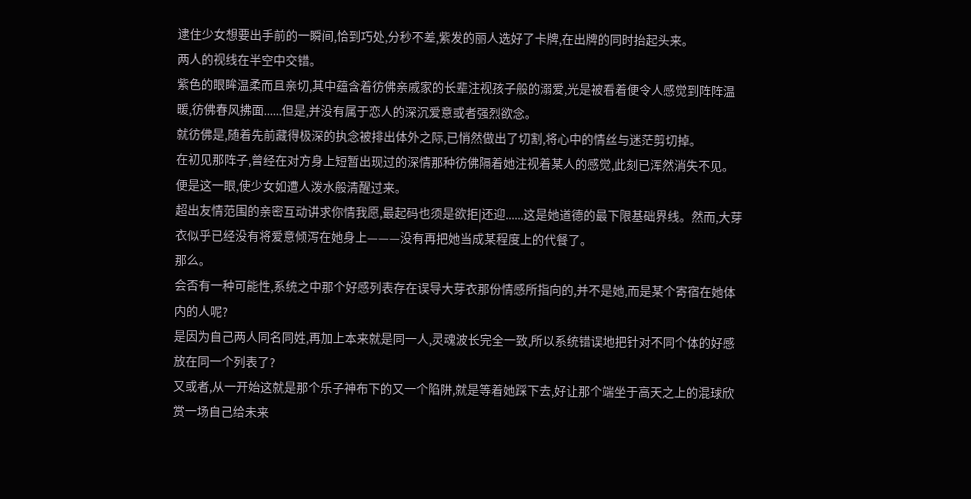逮住少女想要出手前的一瞬间,恰到巧处,分秒不差,紫发的丽人选好了卡牌,在出牌的同时抬起头来。
两人的视线在半空中交错。
紫色的眼眸温柔而且亲切,其中蕴含着彷佛亲戚家的长辈注视孩子般的溺爱,光是被看着便令人感觉到阵阵温暖,彷佛春风拂面......但是,并没有属于恋人的深沉爱意或者强烈欲念。
就彷佛是,随着先前藏得极深的执念被排出体外之际,已悄然做出了切割,将心中的情丝与迷茫剪切掉。
在初见那阵子,曾经在对方身上短暂出现过的深情那种彷佛隔着她注视着某人的感觉,此刻已浑然消失不见。
便是这一眼,使少女如遭人泼水般清醒过来。
超出友情范围的亲密互动讲求你情我愿,最起码也须是欲拒|还迎......这是她道德的最下限基础界线。然而,大芽衣似乎已经没有将爱意倾泻在她身上———没有再把她当成某程度上的代餐了。
那么。
会否有一种可能性,系统之中那个好感列表存在误导大芽衣那份情感所指向的,并不是她,而是某个寄宿在她体内的人呢?
是因为自己两人同名同姓,再加上本来就是同一人,灵魂波长完全一致,所以系统错误地把针对不同个体的好感放在同一个列表了?
又或者,从一开始这就是那个乐子神布下的又一个陷阱,就是等着她踩下去,好让那个端坐于高天之上的混球欣赏一场自己给未来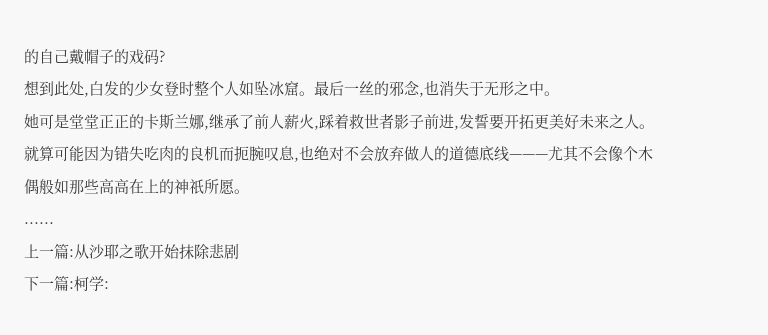的自己戴帽子的戏码?
想到此处,白发的少女登时整个人如坠冰窟。最后一丝的邪念,也消失于无形之中。
她可是堂堂正正的卡斯兰娜,继承了前人薪火,踩着救世者影子前进,发誓要开拓更美好未来之人。
就算可能因为错失吃肉的良机而扼腕叹息,也绝对不会放弃做人的道德底线———尤其不会像个木偶般如那些高高在上的神祇所愿。
......
上一篇:从沙耶之歌开始抹除悲剧
下一篇:柯学: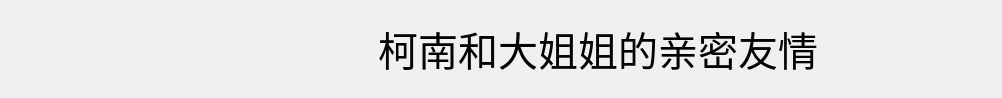柯南和大姐姐的亲密友情